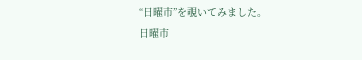“日曜市”を覗いてみました。
日曜市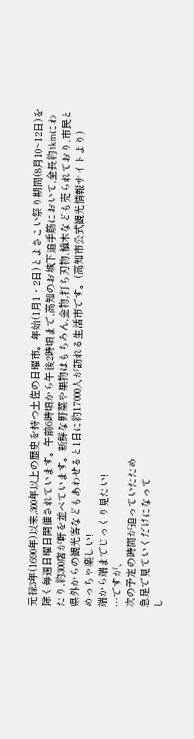元禄3年(1690年)以来,300年以上の歴史を持つ土佐の日曜市。年始(1月1・2日)とよさこい祭り期間(8月10~12日)を除く毎週日曜日開催されています。午前6時頃から午後2時頃まで,高知のお城下追手筋において,全長約1kmにわたり,約300店が軒を並べています。新鮮な野菜や果物はもちろん,金物,打ち刃物,植木なども売られており,市民と県外からの観光客などもあわせると1日に約17000人が訪れる生活市です。(高知市公式観光情報サイトより)
めっちゃ楽しい!
端から端までじっくり見たい!
…ですが、
次の予定の時間が迫っていたため
急足で見ていくだけになって
し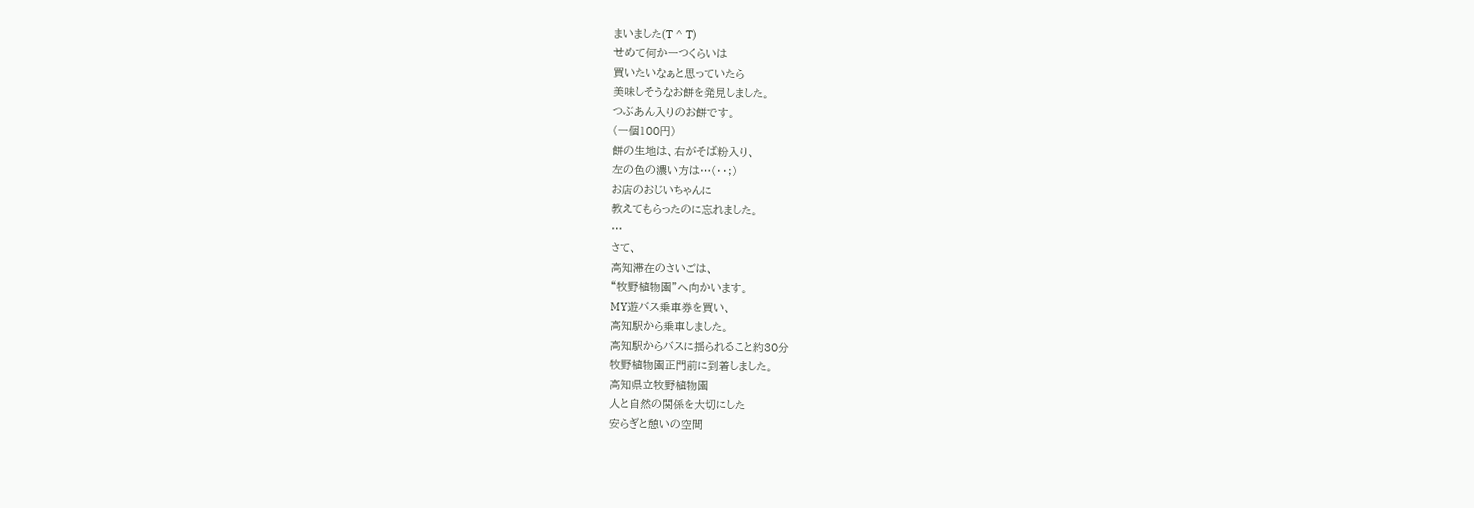まいました(T ^ T)
せめて何か一つくらいは
買いたいなぁと思っていたら
美味しそうなお餅を発見しました。
つぶあん入りのお餅です。
(一個100円)
餅の生地は、右がそば粉入り、
左の色の濃い方は…(・・;)
お店のおじいちゃんに
教えてもらったのに忘れました。
…
さて、
高知滞在のさいごは、
“牧野植物園”へ向かいます。
MY遊バス乗車券を買い、
高知駅から乗車しました。
高知駅からバスに揺られること約30分
牧野植物園正門前に到着しました。
高知県立牧野植物園
人と自然の関係を大切にした
安らぎと憩いの空間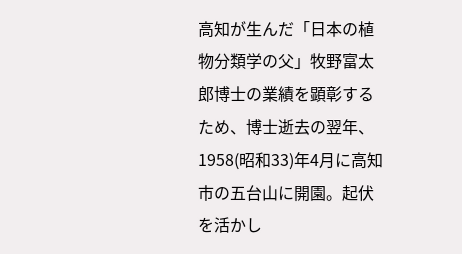高知が生んだ「日本の植物分類学の父」牧野富太郎博士の業績を顕彰するため、博士逝去の翌年、1958(昭和33)年4月に高知市の五台山に開園。起伏を活かし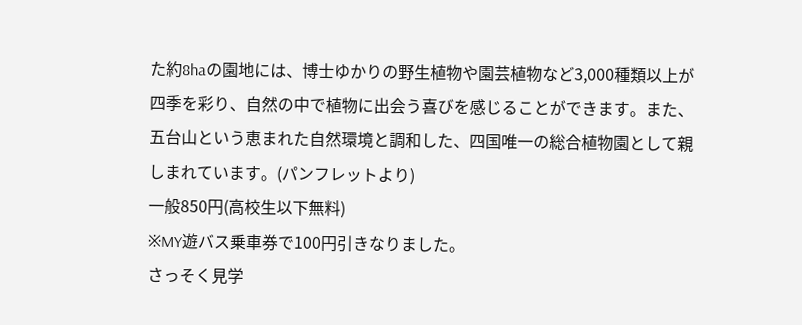た約8haの園地には、博士ゆかりの野生植物や園芸植物など3,000種類以上が四季を彩り、自然の中で植物に出会う喜びを感じることができます。また、五台山という恵まれた自然環境と調和した、四国唯一の総合植物園として親しまれています。(パンフレットより)
一般850円(高校生以下無料)
※MY遊バス乗車券で100円引きなりました。
さっそく見学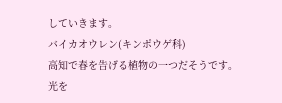していきます。
バイカオウレン(キンポウゲ科)
高知で春を告げる植物の一つだそうです。
光を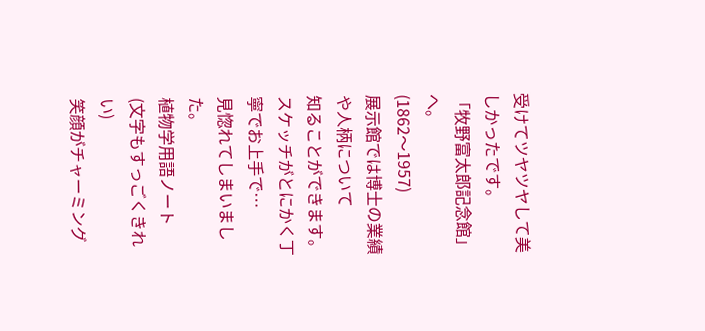受けてツヤツヤして美しかったです。
「牧野富太郎記念館」へ。
(1862〜1957)
展示館では博士の業績や人柄について
知ることができます。
スケッチがとにかく丁寧でお上手で…
見惚れてしまいました。
植物学用語ノート
(文字もすっごくきれい)
笑顔がチャーミング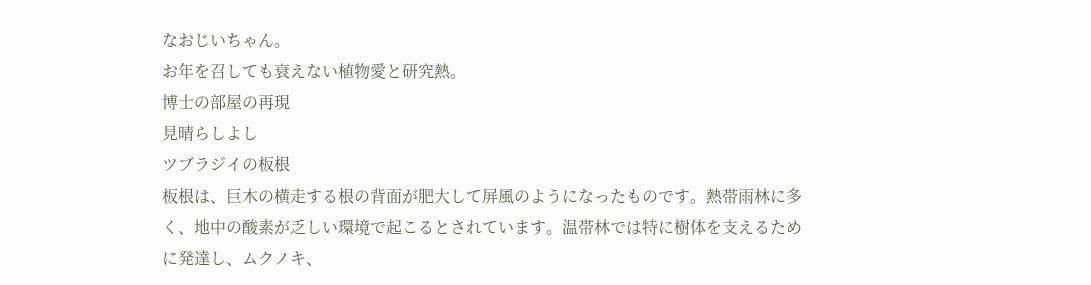なおじいちゃん。
お年を召しても衰えない植物愛と研究熱。
博士の部屋の再現
見晴らしよし
ツブラジイの板根
板根は、巨木の横走する根の背面が肥大して屏風のようになったものです。熱帯雨林に多く、地中の酸素が乏しい環境で起こるとされています。温帯林では特に樹体を支えるために発達し、ムクノキ、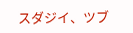スダジイ、ツブ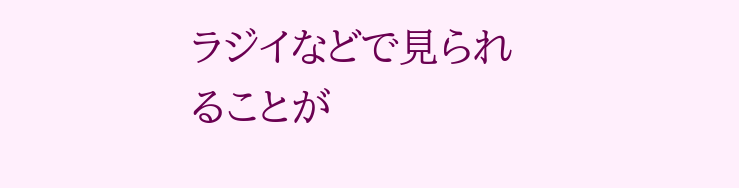ラジイなどで見られることが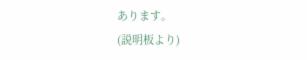あります。
(説明板より)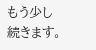もう少し続きます。